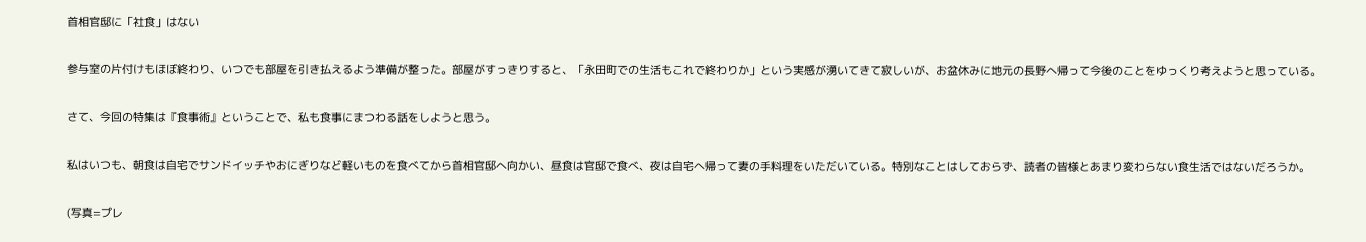首相官邸に「社食」はない

参与室の片付けもほぼ終わり、いつでも部屋を引き払えるよう準備が整った。部屋がすっきりすると、「永田町での生活もこれで終わりか」という実感が湧いてきて寂しいが、お盆休みに地元の長野へ帰って今後のことをゆっくり考えようと思っている。

さて、今回の特集は『食事術』ということで、私も食事にまつわる話をしようと思う。

私はいつも、朝食は自宅でサンドイッチやおにぎりなど軽いものを食べてから首相官邸へ向かい、昼食は官邸で食べ、夜は自宅へ帰って妻の手料理をいただいている。特別なことはしておらず、読者の皆様とあまり変わらない食生活ではないだろうか。

(写真=プレ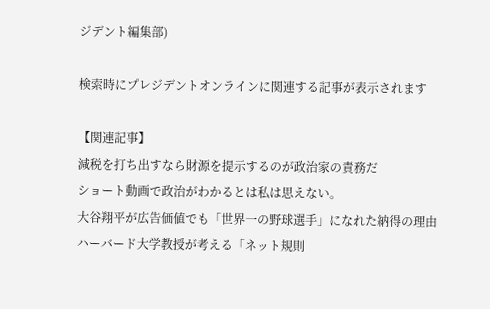ジデント編集部)

検索時にプレジデントオンラインに関連する記事が表示されます

【関連記事】
減税を打ち出すなら財源を提示するのが政治家の責務だ
ショート動画で政治がわかるとは私は思えない。
大谷翔平が広告価値でも「世界一の野球選手」になれた納得の理由
ハーバード大学教授が考える「ネット規則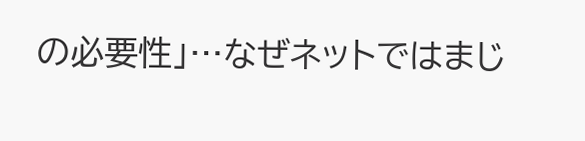の必要性」…なぜネットではまじ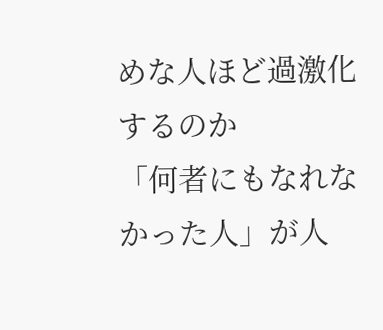めな人ほど過激化するのか
「何者にもなれなかった人」が人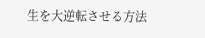生を大逆転させる方法